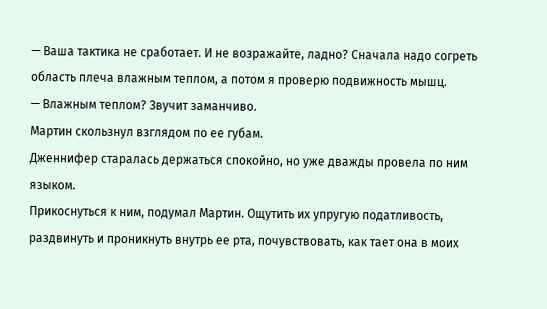— Ваша тактика не сработает. И не возражайте, ладно? Сначала надо согреть область плеча влажным теплом, а потом я проверю подвижность мышц.
— Влажным теплом? Звучит заманчиво.
Мартин скользнул взглядом по ее губам.
Дженнифер старалась держаться спокойно, но уже дважды провела по ним языком.
Прикоснуться к ним, подумал Мартин. Ощутить их упругую податливость, раздвинуть и проникнуть внутрь ее рта, почувствовать, как тает она в моих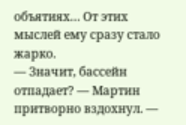объятиях… От этих мыслей ему сразу стало жарко.
— Значит, бассейн отпадает? — Мартин притворно вздохнул. —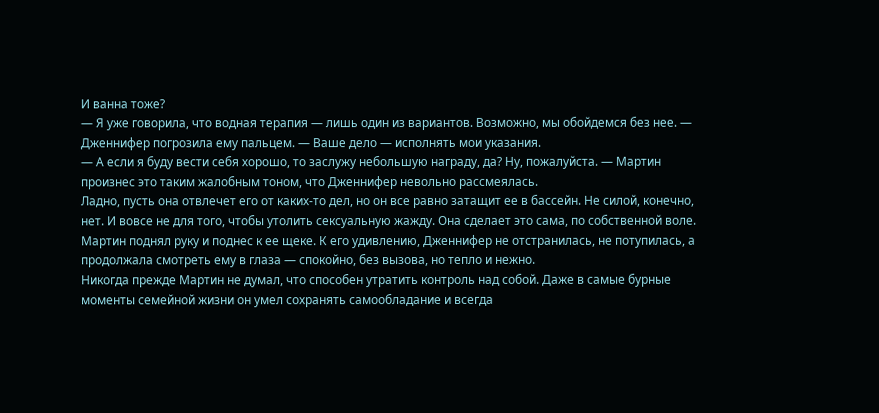И ванна тоже?
— Я уже говорила, что водная терапия — лишь один из вариантов. Возможно, мы обойдемся без нее. — Дженнифер погрозила ему пальцем. — Ваше дело — исполнять мои указания.
— А если я буду вести себя хорошо, то заслужу небольшую награду, да? Ну, пожалуйста. — Мартин произнес это таким жалобным тоном, что Дженнифер невольно рассмеялась.
Ладно, пусть она отвлечет его от каких-то дел, но он все равно затащит ее в бассейн. Не силой, конечно, нет. И вовсе не для того, чтобы утолить сексуальную жажду. Она сделает это сама, по собственной воле.
Мартин поднял руку и поднес к ее щеке. К его удивлению, Дженнифер не отстранилась, не потупилась, а продолжала смотреть ему в глаза — спокойно, без вызова, но тепло и нежно.
Никогда прежде Мартин не думал, что способен утратить контроль над собой. Даже в самые бурные моменты семейной жизни он умел сохранять самообладание и всегда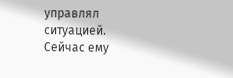управлял ситуацией. Сейчас ему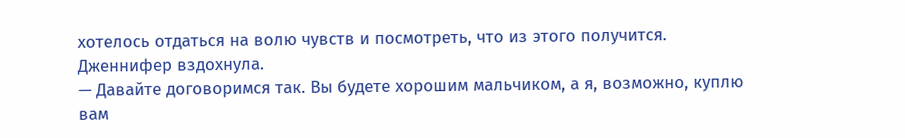хотелось отдаться на волю чувств и посмотреть, что из этого получится.
Дженнифер вздохнула.
— Давайте договоримся так. Вы будете хорошим мальчиком, а я, возможно, куплю вам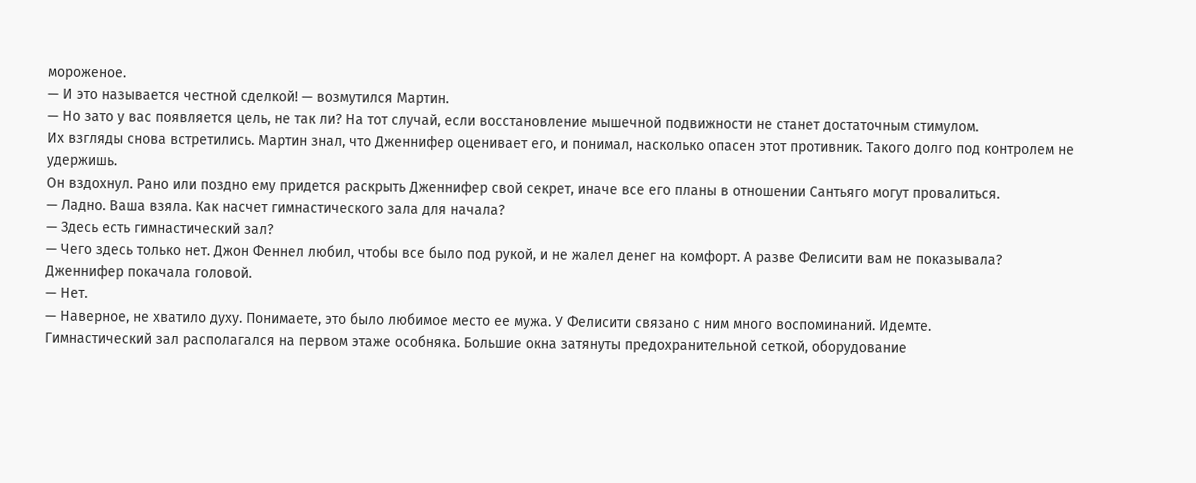мороженое.
— И это называется честной сделкой! — возмутился Мартин.
— Но зато у вас появляется цель, не так ли? На тот случай, если восстановление мышечной подвижности не станет достаточным стимулом.
Их взгляды снова встретились. Мартин знал, что Дженнифер оценивает его, и понимал, насколько опасен этот противник. Такого долго под контролем не удержишь.
Он вздохнул. Рано или поздно ему придется раскрыть Дженнифер свой секрет, иначе все его планы в отношении Сантьяго могут провалиться.
— Ладно. Ваша взяла. Как насчет гимнастического зала для начала?
— Здесь есть гимнастический зал?
— Чего здесь только нет. Джон Феннел любил, чтобы все было под рукой, и не жалел денег на комфорт. А разве Фелисити вам не показывала?
Дженнифер покачала головой.
— Нет.
— Наверное, не хватило духу. Понимаете, это было любимое место ее мужа. У Фелисити связано с ним много воспоминаний. Идемте.
Гимнастический зал располагался на первом этаже особняка. Большие окна затянуты предохранительной сеткой, оборудование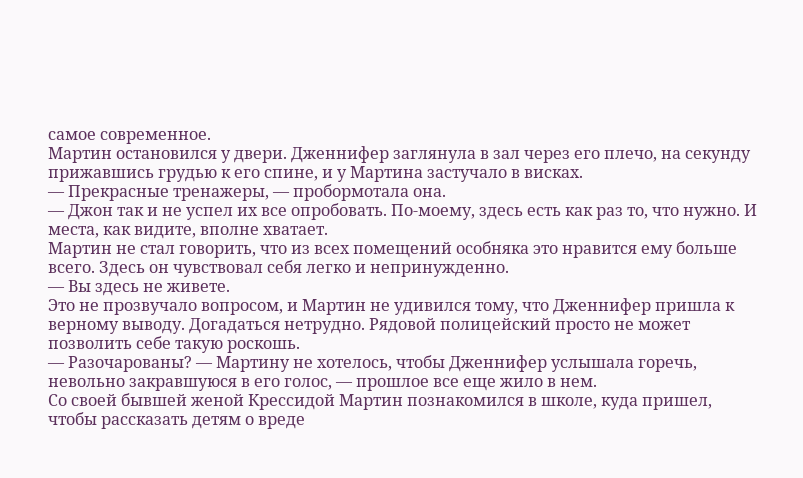самое современное.
Мартин остановился у двери. Дженнифер заглянула в зал через его плечо, на секунду прижавшись грудью к его спине, и у Мартина застучало в висках.
— Прекрасные тренажеры, — пробормотала она.
— Джон так и не успел их все опробовать. По-моему, здесь есть как раз то, что нужно. И места, как видите, вполне хватает.
Мартин не стал говорить, что из всех помещений особняка это нравится ему больше всего. Здесь он чувствовал себя легко и непринужденно.
— Вы здесь не живете.
Это не прозвучало вопросом, и Мартин не удивился тому, что Дженнифер пришла к верному выводу. Догадаться нетрудно. Рядовой полицейский просто не может позволить себе такую роскошь.
— Разочарованы? — Мартину не хотелось, чтобы Дженнифер услышала горечь, невольно закравшуюся в его голос, — прошлое все еще жило в нем.
Со своей бывшей женой Крессидой Мартин познакомился в школе, куда пришел, чтобы рассказать детям о вреде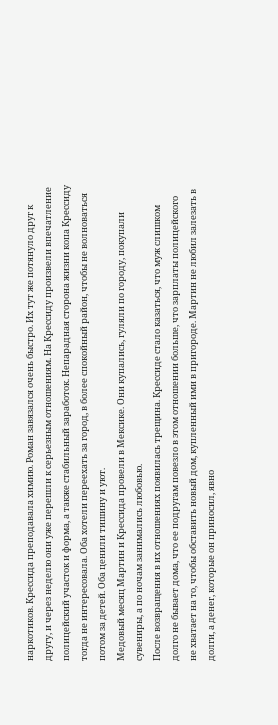наркотиков. Крессида преподавала химию. Роман завязался очень быстро. Их тут же потянуло друг к другу, и через неделю они уже перешли к серьезным отношениям. На Крессиду произвели впечатление полицейский участок и форма, а также стабильный заработок. Непарадная сторона жизни копа Крессиду тогда не интересовала. Оба хотели переехать за город, в более спокойный район, чтобы не волноваться потом за детей. Оба ценили тишину и уют.
Медовый месяц Мартин и Крессида провели в Мексике. Они купались, гуляли по городу, покупали сувениры, а по ночам занимались любовью.
После возвращения в их отношениях появилась трещина. Крессиде стало казаться, что муж слишком долго не бывает дома, что ее подругам повезло в этом отношении больше, что зарплаты полицейского не хватает на то, чтобы обставить новый дом, купленный ими в пригороде. Мартин не любил залезать в долги, а денег, которые он приносил, явно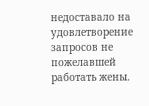недоставало на удовлетворение запросов не пожелавшей работать жены.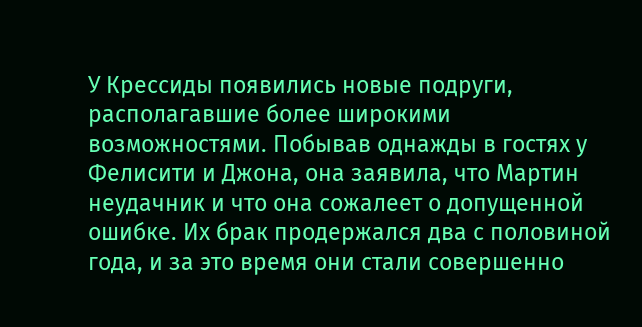У Крессиды появились новые подруги, располагавшие более широкими возможностями. Побывав однажды в гостях у Фелисити и Джона, она заявила, что Мартин неудачник и что она сожалеет о допущенной ошибке. Их брак продержался два с половиной года, и за это время они стали совершенно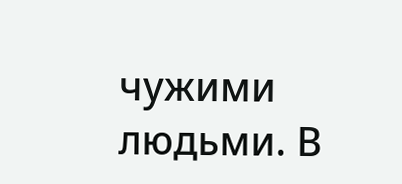чужими людьми. В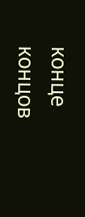конце концов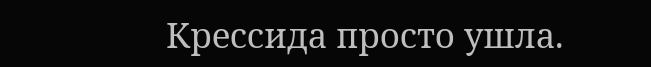Крессида просто ушла.